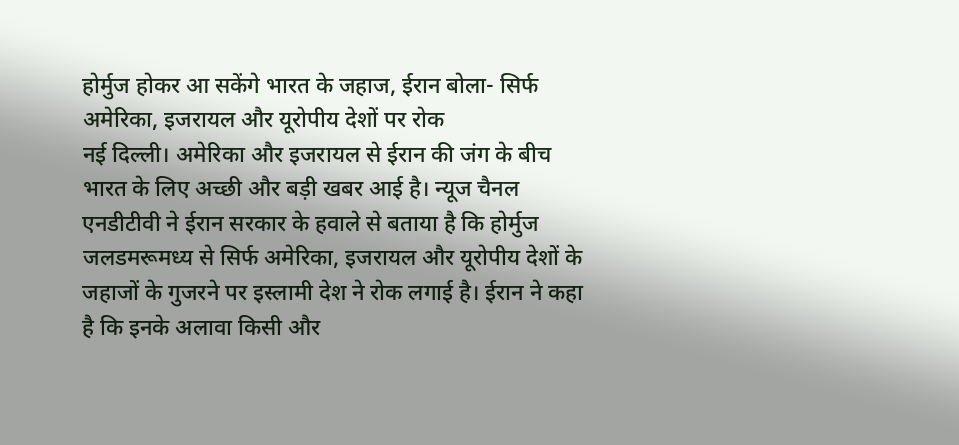होर्मुज होकर आ सकेंगे भारत के जहाज, ईरान बोला- सिर्फ अमेरिका, इजरायल और यूरोपीय देशों पर रोक
नई दिल्ली। अमेरिका और इजरायल से ईरान की जंग के बीच भारत के लिए अच्छी और बड़ी खबर आई है। न्यूज चैनल एनडीटीवी ने ईरान सरकार के हवाले से बताया है कि होर्मुज जलडमरूमध्य से सिर्फ अमेरिका, इजरायल और यूरोपीय देशों के जहाजों के गुजरने पर इस्लामी देश ने रोक लगाई है। ईरान ने कहा है कि इनके अलावा किसी और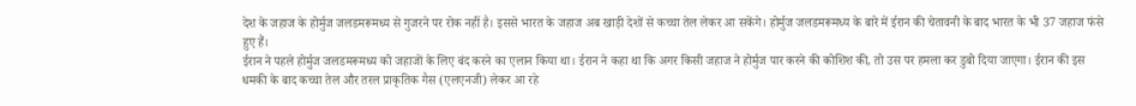देश के जहाज के होर्मुज जलडमरूमध्य से गुजरने पर रोक नहीं है। इससे भारत के जहाज अब खाड़ी देशों से कच्चा तेल लेकर आ सकेंगे। होर्मुज जलडमरूमध्य के बारे में ईरान की चेतावनी के बाद भारत के भी 37 जहाज फंसे हुए हैं।
ईरान ने पहले होर्मुज जलडमरूमध्य को जहाजों के लिए बंद करने का एलान किया था। ईरान ने कहा था कि अगर किसी जहाज ने होर्मुज पार करने की कोशिश की, तो उस पर हमला कर डुबो दिया जाएगा। ईरान की इस धमकी के बाद कच्चा तेल और तरल प्राकृतिक गैस (एलएनजी) लेकर आ रहे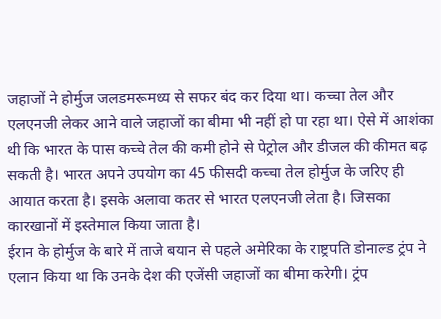जहाजों ने होर्मुज जलडमरूमध्य से सफर बंद कर दिया था। कच्चा तेल और एलएनजी लेकर आने वाले जहाजों का बीमा भी नहीं हो पा रहा था। ऐसे में आशंका थी कि भारत के पास कच्चे तेल की कमी होने से पेट्रोल और डीजल की कीमत बढ़ सकती है। भारत अपने उपयोग का 45 फीसदी कच्चा तेल होर्मुज के जरिए ही आयात करता है। इसके अलावा कतर से भारत एलएनजी लेता है। जिसका कारखानों में इस्तेमाल किया जाता है।
ईरान के होर्मुज के बारे में ताजे बयान से पहले अमेरिका के राष्ट्रपति डोनाल्ड ट्रंप ने एलान किया था कि उनके देश की एजेंसी जहाजों का बीमा करेगी। ट्रंप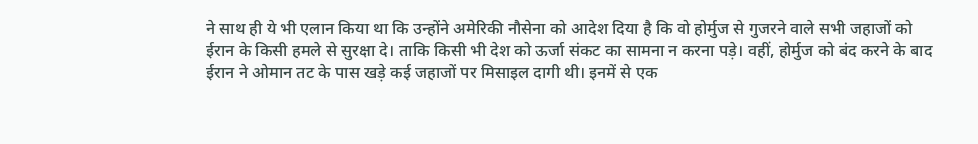ने साथ ही ये भी एलान किया था कि उन्होंने अमेरिकी नौसेना को आदेश दिया है कि वो होर्मुज से गुजरने वाले सभी जहाजों को ईरान के किसी हमले से सुरक्षा दे। ताकि किसी भी देश को ऊर्जा संकट का सामना न करना पड़े। वहीं, होर्मुज को बंद करने के बाद ईरान ने ओमान तट के पास खड़े कई जहाजों पर मिसाइल दागी थी। इनमें से एक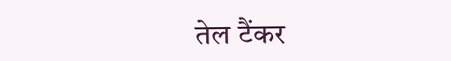तेल टैंकर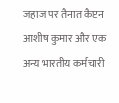जहाज पर तैनात कैप्टन आशीष कुमार और एक अन्य भारतीय कर्मचारी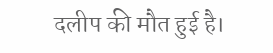दलीप की मौत हुई है।